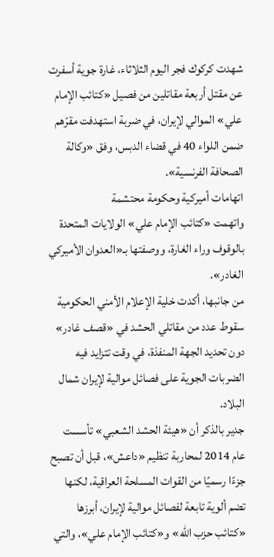شهدت كركوك فجر اليوم الثلاثاء، غارة جوية أسفرت عن مقتل أربعة مقاتلين من فصيل «كتائب الإمام علي» الموالي لإيران، في ضربة استهدفت مقرّهم ضمن اللواء 40 في قضاء الدبس، وفق «وكالة الصحافة الفرنسية».
اتهامات أميركية وحكومة محتشمة
واتهمت «كتائب الإمام علي» الولايات المتحدة بالوقوف وراء الغارة، ووصفتها بـ«العدوان الأميركي الغادر».
من جانبها، أكدت خلية الإعلام الأمني الحكومية سقوط عدد من مقاتلي الحشد في «قصف غادر» دون تحديد الجهة المنفذة، في وقت تتزايد فيه الضربات الجوية على فصائل موالية لإيران شمال البلاد.
جدير بالذكر أن «هيئة الحشد الشعبي» تأسست عام 2014 لمحاربة تنظيم «داعش»، قبل أن تصبح جزءًا رسميًا من القوات المسلحة العراقية، لكنها تضم ألوية تابعة لفصائل موالية لإيران، أبرزها «كتائب حزب الله» و«كتائب الإمام علي»، والتي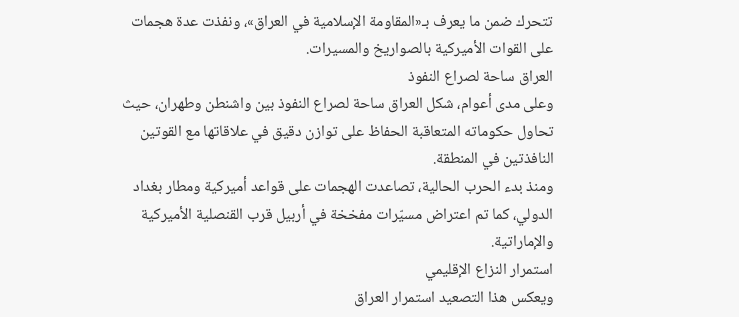تتحرك ضمن ما يعرف بـ«المقاومة الإسلامية في العراق»، ونفذت عدة هجمات على القوات الأميركية بالصواريخ والمسيرات.
العراق ساحة لصراع النفوذ
وعلى مدى أعوام، شكل العراق ساحة لصراع النفوذ بين واشنطن وطهران، حيث تحاول حكوماته المتعاقبة الحفاظ على توازن دقيق في علاقاتها مع القوتين النافذتين في المنطقة.
ومنذ بدء الحرب الحالية، تصاعدت الهجمات على قواعد أميركية ومطار بغداد الدولي، كما تم اعتراض مسيّرات مفخخة في أربيل قرب القنصلية الأميركية والإماراتية.
استمرار النزاع الإقليمي
ويعكس هذا التصعيد استمرار العراق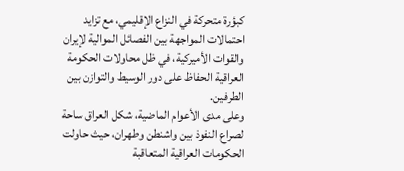كبؤرة متحركة في النزاع الإقليمي، مع تزايد احتمالات المواجهة بين الفصائل الموالية لإيران والقوات الأميركية، في ظل محاولات الحكومة العراقية الحفاظ على دور الوسيط والتوازن بين الطرفين.
وعلى مدى الأعوام الماضية، شكل العراق ساحة لصراع النفوذ بين واشنطن وطهران، حيث حاولت الحكومات العراقية المتعاقبة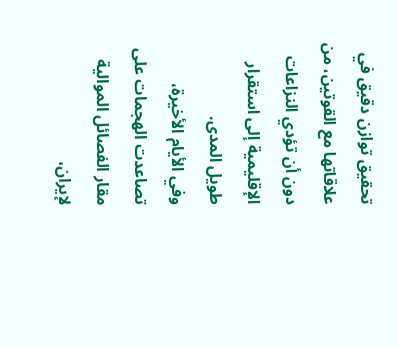تحقيق توازن دقيق في علاقاتها مع القوتين، من دون أن تؤدي النزاعات الإقليمية إلى استقرار طويل المدى.
وفي الأيام الأخيرة، تصاعدت الهجمات على مقار الفصائل الموالية لإيران،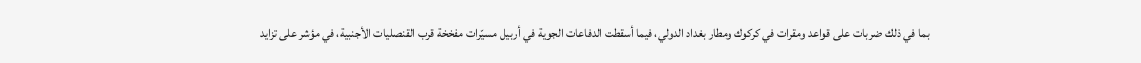بما في ذلك ضربات على قواعد ومقرات في كركوك ومطار بغداد الدولي، فيما أسقطت الدفاعات الجوية في أربيل مسيّرات مفخخة قرب القنصليات الأجنبية، في مؤشر على تزايد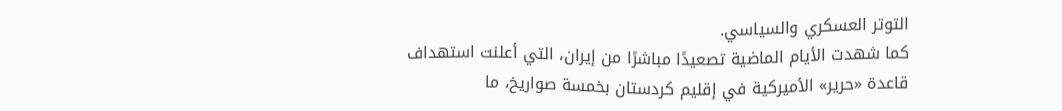التوتر العسكري والسياسي.
كما شهدت الأيام الماضية تصعيدًا مباشرًا من إيران، التي أعلنت استهداف قاعدة «حرير» الأميركية في إقليم كردستان بخمسة صواريخ، ما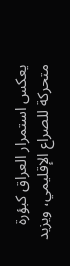يعكس استمرار العراق كبؤرة متحركة للصراع الإقليمي، ويزيد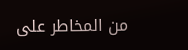من المخاطر على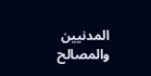المدنيين والمصالح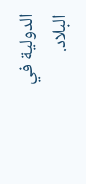الدولية في البلاد.